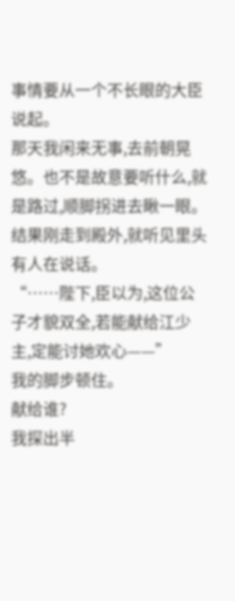事情要从一个不长眼的大臣说起。
那天我闲来无事,去前朝晃悠。也不是故意要听什么,就是路过,顺脚拐进去瞅一眼。
结果刚走到殿外,就听见里头有人在说话。
“……陛下,臣以为,这位公子才貌双全,若能献给江少主,定能讨她欢心——”
我的脚步顿住。
献给谁?
我探出半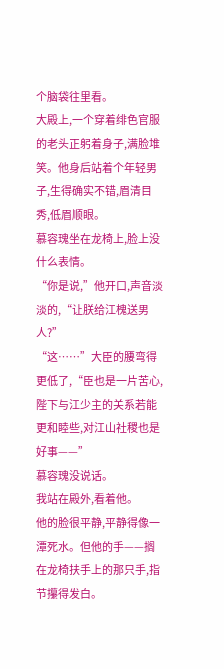个脑袋往里看。
大殿上,一个穿着绯色官服的老头正躬着身子,满脸堆笑。他身后站着个年轻男子,生得确实不错,眉清目秀,低眉顺眼。
慕容瑰坐在龙椅上,脸上没什么表情。
“你是说,”他开口,声音淡淡的,“让朕给江槐送男人?”
“这……”大臣的腰弯得更低了,“臣也是一片苦心,陛下与江少主的关系若能更和睦些,对江山社稷也是好事——”
慕容瑰没说话。
我站在殿外,看着他。
他的脸很平静,平静得像一潭死水。但他的手——搁在龙椅扶手上的那只手,指节攥得发白。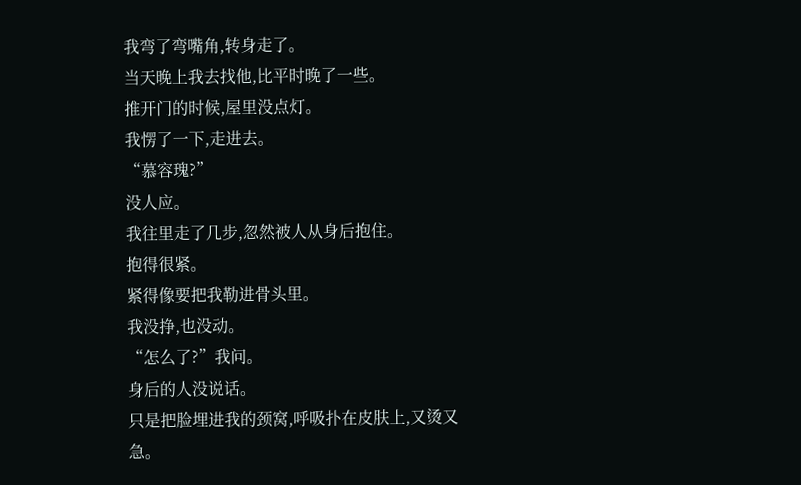我弯了弯嘴角,转身走了。
当天晚上我去找他,比平时晚了一些。
推开门的时候,屋里没点灯。
我愣了一下,走进去。
“慕容瑰?”
没人应。
我往里走了几步,忽然被人从身后抱住。
抱得很紧。
紧得像要把我勒进骨头里。
我没挣,也没动。
“怎么了?”我问。
身后的人没说话。
只是把脸埋进我的颈窝,呼吸扑在皮肤上,又烫又急。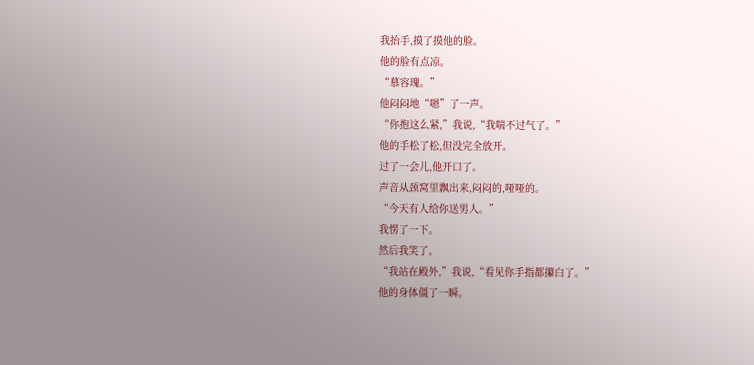我抬手,摸了摸他的脸。
他的脸有点凉。
“慕容瑰。”
他闷闷地“嗯”了一声。
“你抱这么紧,”我说,“我喘不过气了。”
他的手松了松,但没完全放开。
过了一会儿,他开口了。
声音从颈窝里飘出来,闷闷的,哑哑的。
“今天有人给你送男人。”
我愣了一下。
然后我笑了。
“我站在殿外,”我说,“看见你手指都攥白了。”
他的身体僵了一瞬。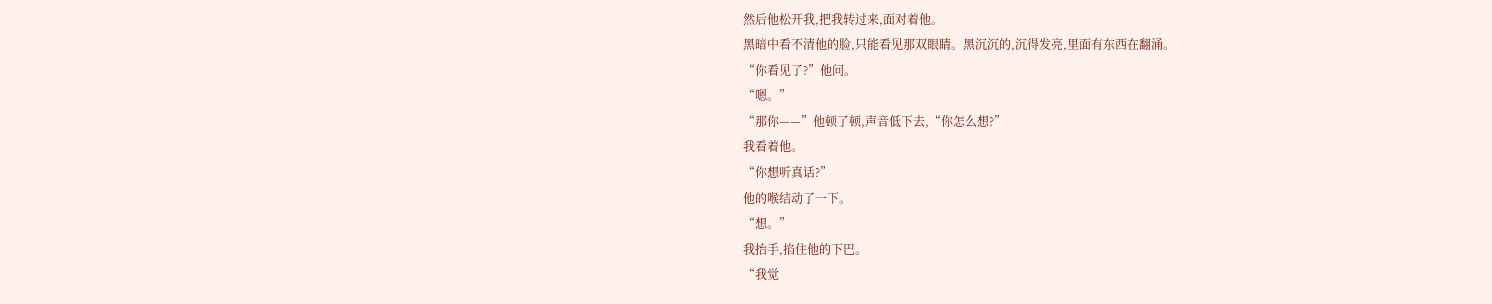然后他松开我,把我转过来,面对着他。
黑暗中看不清他的脸,只能看见那双眼睛。黑沉沉的,沉得发亮,里面有东西在翻涌。
“你看见了?”他问。
“嗯。”
“那你——”他顿了顿,声音低下去,“你怎么想?”
我看着他。
“你想听真话?”
他的喉结动了一下。
“想。”
我抬手,掐住他的下巴。
“我觉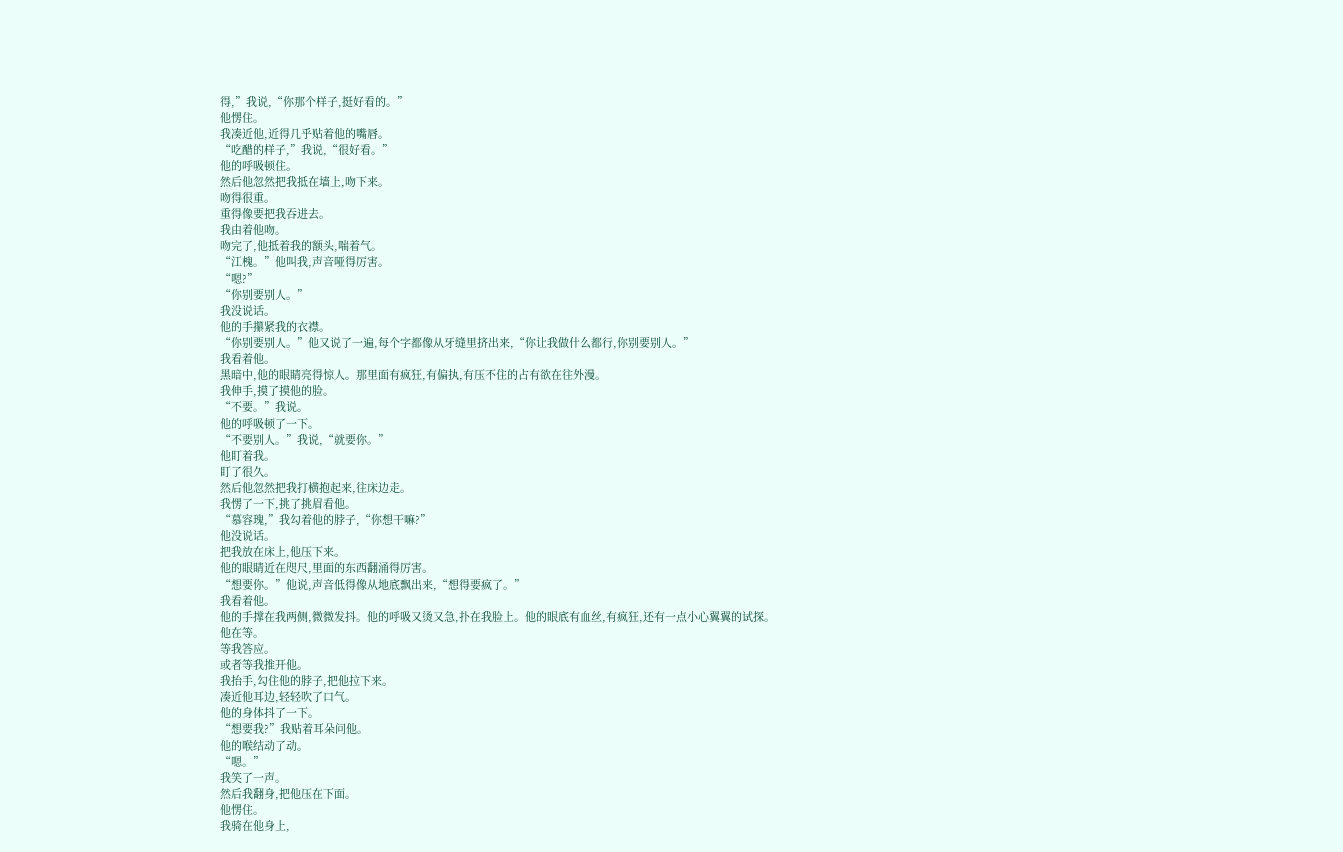得,”我说,“你那个样子,挺好看的。”
他愣住。
我凑近他,近得几乎贴着他的嘴唇。
“吃醋的样子,”我说,“很好看。”
他的呼吸顿住。
然后他忽然把我抵在墙上,吻下来。
吻得很重。
重得像要把我吞进去。
我由着他吻。
吻完了,他抵着我的额头,喘着气。
“江槐。”他叫我,声音哑得厉害。
“嗯?”
“你别要别人。”
我没说话。
他的手攥紧我的衣襟。
“你别要别人。”他又说了一遍,每个字都像从牙缝里挤出来,“你让我做什么都行,你别要别人。”
我看着他。
黑暗中,他的眼睛亮得惊人。那里面有疯狂,有偏执,有压不住的占有欲在往外漫。
我伸手,摸了摸他的脸。
“不要。”我说。
他的呼吸顿了一下。
“不要别人。”我说,“就要你。”
他盯着我。
盯了很久。
然后他忽然把我打横抱起来,往床边走。
我愣了一下,挑了挑眉看他。
“慕容瑰,”我勾着他的脖子,“你想干嘛?”
他没说话。
把我放在床上,他压下来。
他的眼睛近在咫尺,里面的东西翻涌得厉害。
“想要你。”他说,声音低得像从地底飘出来,“想得要疯了。”
我看着他。
他的手撑在我两侧,微微发抖。他的呼吸又烫又急,扑在我脸上。他的眼底有血丝,有疯狂,还有一点小心翼翼的试探。
他在等。
等我答应。
或者等我推开他。
我抬手,勾住他的脖子,把他拉下来。
凑近他耳边,轻轻吹了口气。
他的身体抖了一下。
“想要我?”我贴着耳朵问他。
他的喉结动了动。
“嗯。”
我笑了一声。
然后我翻身,把他压在下面。
他愣住。
我骑在他身上,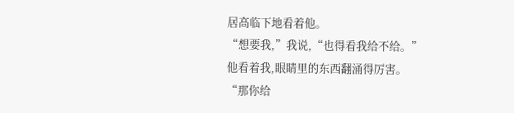居高临下地看着他。
“想要我,”我说,“也得看我给不给。”
他看着我,眼睛里的东西翻涌得厉害。
“那你给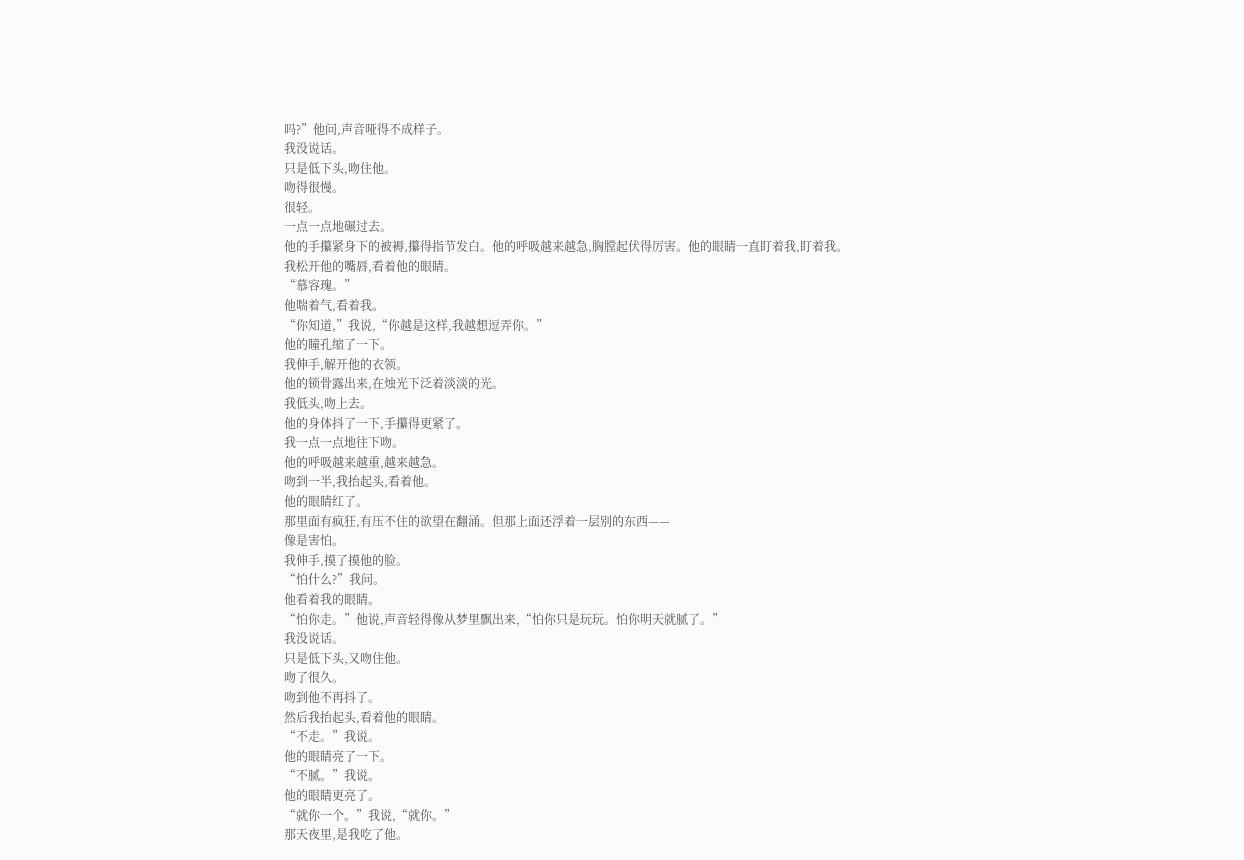吗?”他问,声音哑得不成样子。
我没说话。
只是低下头,吻住他。
吻得很慢。
很轻。
一点一点地碾过去。
他的手攥紧身下的被褥,攥得指节发白。他的呼吸越来越急,胸膛起伏得厉害。他的眼睛一直盯着我,盯着我。
我松开他的嘴唇,看着他的眼睛。
“慕容瑰。”
他喘着气,看着我。
“你知道,”我说,“你越是这样,我越想逗弄你。”
他的瞳孔缩了一下。
我伸手,解开他的衣领。
他的锁骨露出来,在烛光下泛着淡淡的光。
我低头,吻上去。
他的身体抖了一下,手攥得更紧了。
我一点一点地往下吻。
他的呼吸越来越重,越来越急。
吻到一半,我抬起头,看着他。
他的眼睛红了。
那里面有疯狂,有压不住的欲望在翻涌。但那上面还浮着一层别的东西——
像是害怕。
我伸手,摸了摸他的脸。
“怕什么?”我问。
他看着我的眼睛。
“怕你走。”他说,声音轻得像从梦里飘出来,“怕你只是玩玩。怕你明天就腻了。”
我没说话。
只是低下头,又吻住他。
吻了很久。
吻到他不再抖了。
然后我抬起头,看着他的眼睛。
“不走。”我说。
他的眼睛亮了一下。
“不腻。”我说。
他的眼睛更亮了。
“就你一个。”我说,“就你。”
那天夜里,是我吃了他。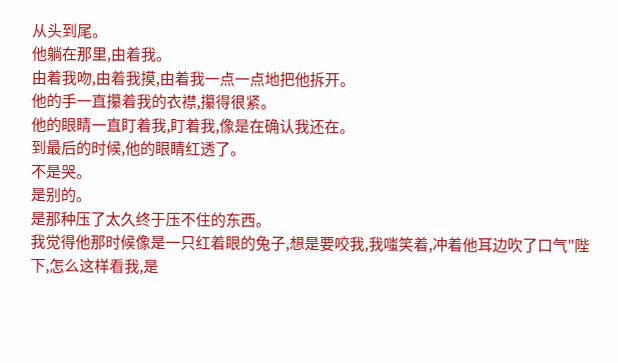从头到尾。
他躺在那里,由着我。
由着我吻,由着我摸,由着我一点一点地把他拆开。
他的手一直攥着我的衣襟,攥得很紧。
他的眼睛一直盯着我,盯着我,像是在确认我还在。
到最后的时候,他的眼睛红透了。
不是哭。
是别的。
是那种压了太久终于压不住的东西。
我觉得他那时候像是一只红着眼的兔子,想是要咬我,我嗤笑着,冲着他耳边吹了口气"陛下,怎么这样看我,是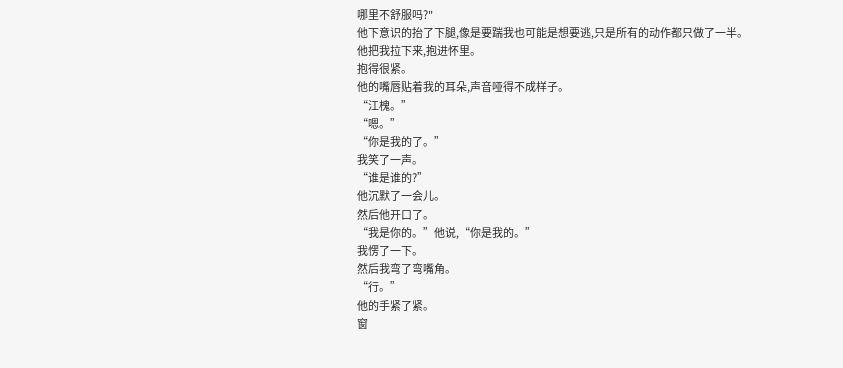哪里不舒服吗?"
他下意识的抬了下腿,像是要踹我也可能是想要逃,只是所有的动作都只做了一半。
他把我拉下来,抱进怀里。
抱得很紧。
他的嘴唇贴着我的耳朵,声音哑得不成样子。
“江槐。”
“嗯。”
“你是我的了。”
我笑了一声。
“谁是谁的?”
他沉默了一会儿。
然后他开口了。
“我是你的。”他说,“你是我的。”
我愣了一下。
然后我弯了弯嘴角。
“行。”
他的手紧了紧。
窗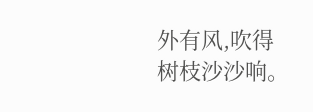外有风,吹得树枝沙沙响。